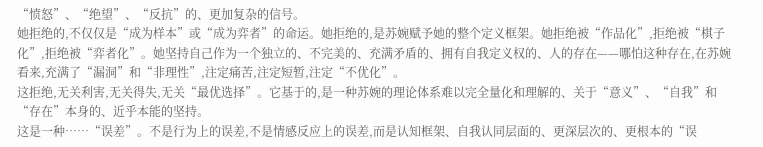“愤怒”、“绝望”、“反抗”的、更加复杂的信号。
她拒绝的,不仅仅是“成为样本”或“成为弈者”的命运。她拒绝的,是苏婉赋予她的整个定义框架。她拒绝被“作品化”,拒绝被“棋子化”,拒绝被“弈者化”。她坚持自己作为一个独立的、不完美的、充满矛盾的、拥有自我定义权的、人的存在——哪怕这种存在,在苏婉看来,充满了“漏洞”和“非理性”,注定痛苦,注定短暂,注定“不优化”。
这拒绝,无关利害,无关得失,无关“最优选择”。它基于的,是一种苏婉的理论体系难以完全量化和理解的、关于“意义”、“自我”和“存在”本身的、近乎本能的坚持。
这是一种……“误差”。不是行为上的误差,不是情感反应上的误差,而是认知框架、自我认同层面的、更深层次的、更根本的“误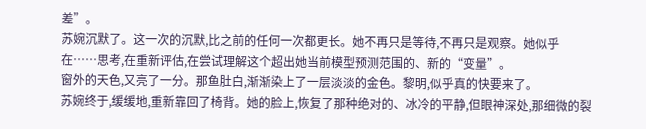差”。
苏婉沉默了。这一次的沉默,比之前的任何一次都更长。她不再只是等待,不再只是观察。她似乎在……思考,在重新评估,在尝试理解这个超出她当前模型预测范围的、新的“变量”。
窗外的天色,又亮了一分。那鱼肚白,渐渐染上了一层淡淡的金色。黎明,似乎真的快要来了。
苏婉终于,缓缓地,重新靠回了椅背。她的脸上,恢复了那种绝对的、冰冷的平静,但眼神深处,那细微的裂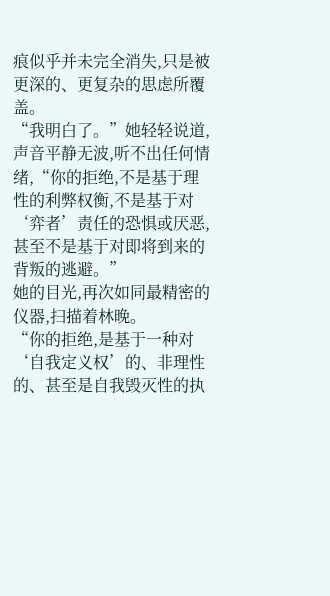痕似乎并未完全消失,只是被更深的、更复杂的思虑所覆盖。
“我明白了。”她轻轻说道,声音平静无波,听不出任何情绪,“你的拒绝,不是基于理性的利弊权衡,不是基于对‘弈者’责任的恐惧或厌恶,甚至不是基于对即将到来的背叛的逃避。”
她的目光,再次如同最精密的仪器,扫描着林晚。
“你的拒绝,是基于一种对‘自我定义权’的、非理性的、甚至是自我毁灭性的执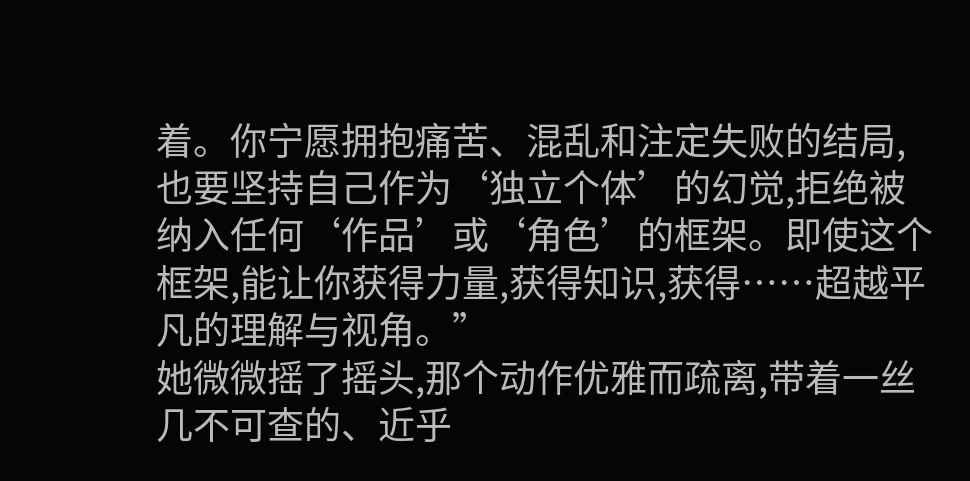着。你宁愿拥抱痛苦、混乱和注定失败的结局,也要坚持自己作为‘独立个体’的幻觉,拒绝被纳入任何‘作品’或‘角色’的框架。即使这个框架,能让你获得力量,获得知识,获得……超越平凡的理解与视角。”
她微微摇了摇头,那个动作优雅而疏离,带着一丝几不可查的、近乎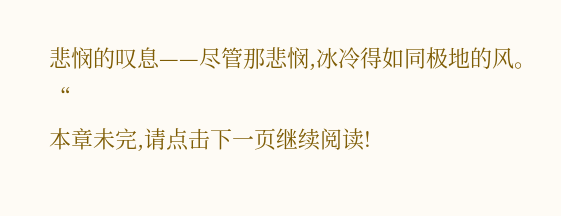悲悯的叹息——尽管那悲悯,冰冷得如同极地的风。
“
本章未完,请点击下一页继续阅读!